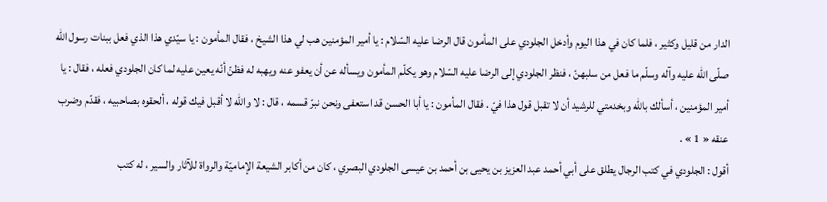الدار من قليل وكثير ، فلما كان في هذا اليوم وأدخل الجلودي على المأمون قال الرضا عليه السّلام : يا أمير المؤمنين هب لي هذا الشيخ ، فقال المأمون : يا سيّدي هذا الذي فعل ببنات رسول اللّه صلّى اللّه عليه وآله وسلّم ما فعل من سلبهنّ ، فنظر الجلودي إلى الرضا عليه السّلام وهو يكلّم المأمون ويسأله عن أن يعفو عنه ويهبه له فظنّ أنّه يعين عليه لما كان الجلودي فعله ، فقال : يا أمير المؤمنين ، أسألك باللّه وبخدمتي للرشيد أن لا تقبل قول هذا فيّ . فقال المأمون : يا أبا الحسن قد استعفى ونحن نبرّ قسمه ، قال : لا واللّه لا أقبل فيك قوله ، ألحقوه بصاحبيه ، فقدّم وضرب عنقه « 1 » .
أقول : الجلودي في كتب الرجال يطلق على أبي أحمد عبد العزيز بن يحيى بن أحمد بن عيسى الجلودي البصري ، كان من أكابر الشيعة الإماميّة والرواة للآثار والسير ، له كتب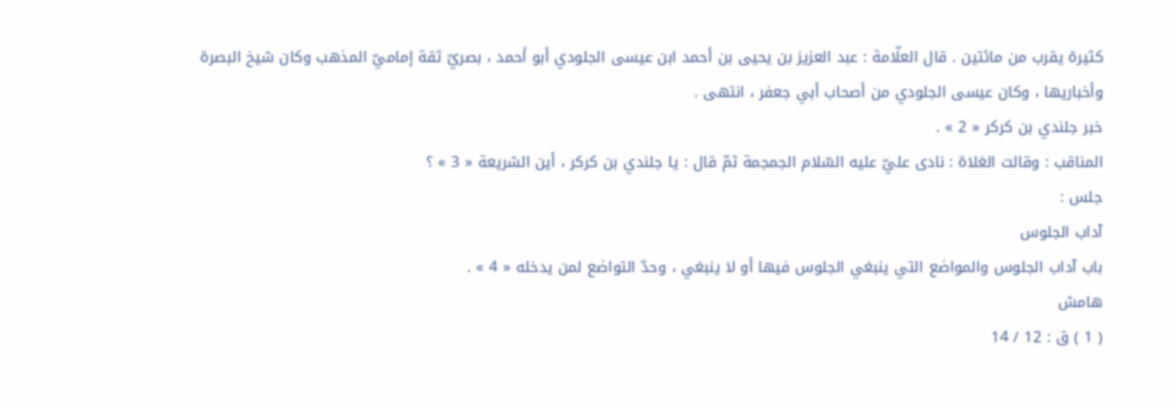كثيرة يقرب من مائتين . قال العلّامة : عبد العزيز بن يحيى بن أحمد ابن عيسى الجلودي أبو أحمد ، بصريّ ثقة إماميّ المذهب وكان شيخ البصرة وأخباريها ، وكان عيسى الجلودي من أصحاب أبي جعفر ، انتهى .
خبر جلندي بن كركر « 2 » .
المناقب : وقالت الغلاة : نادى عليّ عليه السّلام الجمجمة ثمّ قال : يا جلندي بن كركر ، أين الشريعة « 3 » ؟
جلس :
آداب الجلوس
باب آداب الجلوس والمواضع التي ينبغي الجلوس فيها أو لا ينبغي ، وحدّ التواضع لمن يدخله « 4 » .
هامش
( 1 ) ق : 12 / 14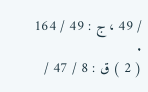/ 49 ، ج : 49 / 164 .
( 2 ) ق : 8 / 47 /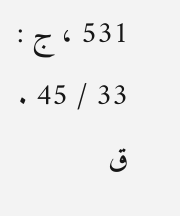531 ، ج : 33 / 45 .
ق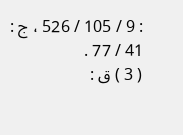: 9 / 105 / 526 ، ج : 41 / 77 .
( 3 ) ق :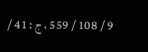9 / 108 / 559 ، ج : 41 /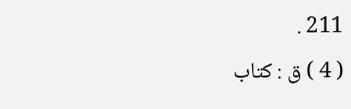211 .
( 4 ) ق : كتاب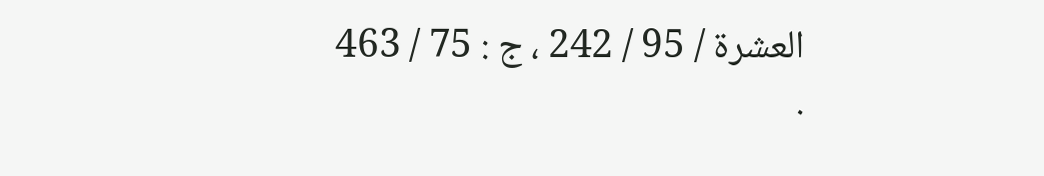العشرة / 95 / 242 ، ج : 75 / 463 .